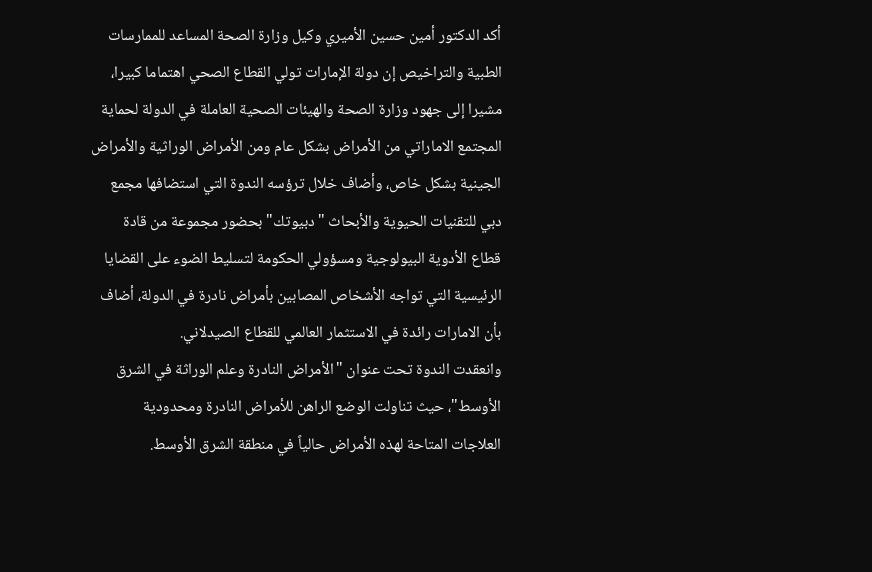أكد الدكتور أمين حسين الأميري وكيل وزارة الصحة المساعد للممارسات الطبية والتراخيص إن دولة الإمارات تولي القطاع الصحي اهتماما كبيرا، مشيرا إلى جهود وزارة الصحة والهيئات الصحية العاملة في الدولة لحماية المجتمع الاماراتي من الأمراض بشكل عام ومن الأمراض الوراثية والأمراض الجينية بشكل خاص، وأضاف خلال ترؤسه الندوة التي استضافها مجمع دبي للتقنيات الحيوية والأبحاث "دبيوتك" بحضور مجموعة من قادة قطاع الأدوية البيولوجية ومسؤولي الحكومة لتسليط الضوء على القضايا الرئيسية التي تواجه الأشخاص المصابين بأمراض نادرة في الدولة، أضاف بأن الامارات رائدة في الاستثمار العالمي للقطاع الصيدلاني.
وانعقدت الندوة تحت عنوان "الأمراض النادرة وعلم الوراثة في الشرق الأوسط"، حيث تناولت الوضع الراهن للأمراض النادرة ومحدودية العلاجات المتاحة لهذه الأمراض حالياً في منطقة الشرق الأوسط.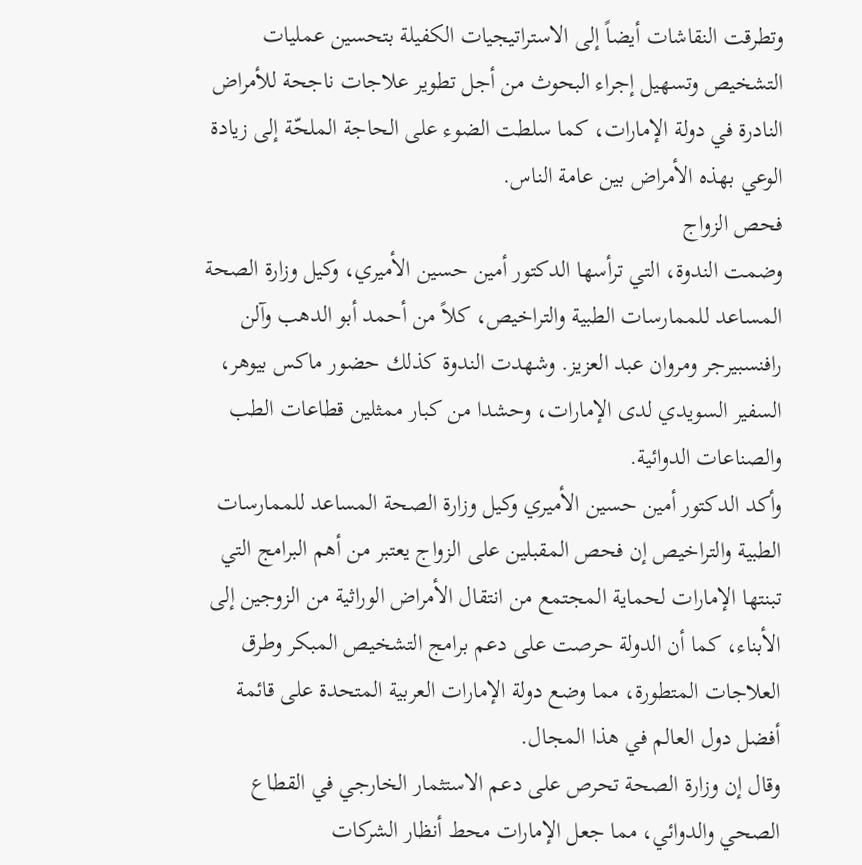وتطرقت النقاشات أيضاً إلى الاستراتيجيات الكفيلة بتحسين عمليات التشخيص وتسهيل إجراء البحوث من أجل تطوير علاجات ناجحة للأمراض النادرة في دولة الإمارات، كما سلطت الضوء على الحاجة الملحّة إلى زيادة الوعي بهذه الأمراض بين عامة الناس.
فحص الزواج
وضمت الندوة، التي ترأسها الدكتور أمين حسين الأميري، وكيل وزارة الصحة المساعد للممارسات الطبية والتراخيص، كلاً من أحمد أبو الدهب وآلن رافنسبيرجر ومروان عبد العزيز. وشهدت الندوة كذلك حضور ماكس بيوهر، السفير السويدي لدى الإمارات، وحشدا من كبار ممثلين قطاعات الطب والصناعات الدوائية.
وأكد الدكتور أمين حسين الأميري وكيل وزارة الصحة المساعد للممارسات الطبية والتراخيص إن فحص المقبلين على الزواج يعتبر من أهم البرامج التي تبنتها الإمارات لحماية المجتمع من انتقال الأمراض الوراثية من الزوجين إلى الأبناء، كما أن الدولة حرصت على دعم برامج التشخيص المبكر وطرق العلاجات المتطورة، مما وضع دولة الإمارات العربية المتحدة على قائمة أفضل دول العالم في هذا المجال.
وقال إن وزارة الصحة تحرص على دعم الاستثمار الخارجي في القطاع الصحي والدوائي، مما جعل الإمارات محط أنظار الشركات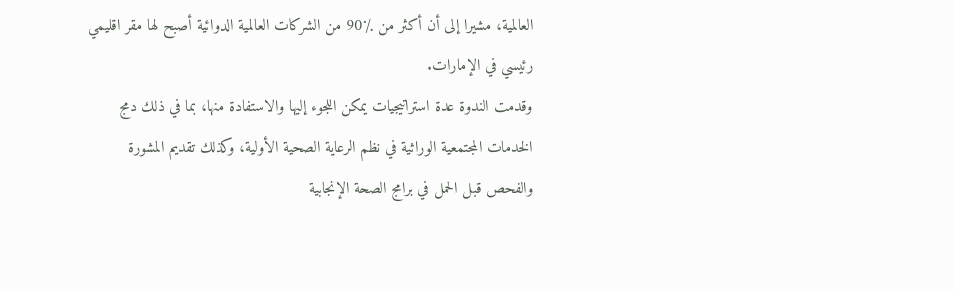العالمية، مشيرا إلى أن أكثر من ٪90 من الشركات العالمية الدوائية أصبح لها مقر اقليمي رئيسي في الإمارات.
وقدمت الندوة عدة استراتيجيات يمكن اللجوء إليها والاستفادة منها، بما في ذلك دمج الخدمات المجتمعية الوراثية في نظم الرعاية الصحية الأولية، وكذلك تقديم المشورة والفحص قبل الحمل في برامج الصحة الإنجابية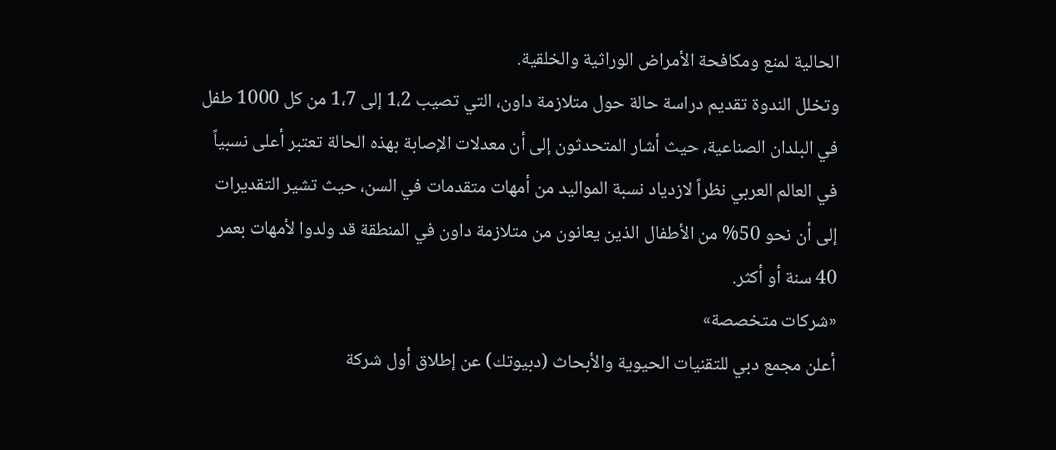الحالية لمنع ومكافحة الأمراض الوراثية والخلقية.
وتخلل الندوة تقديم دراسة حالة حول متلازمة داون، التي تصيب 1،2 إلى 1،7 من كل 1000 طفل في البلدان الصناعية، حيث أشار المتحدثون إلى أن معدلات الإصابة بهذه الحالة تعتبر أعلى نسبياً في العالم العربي نظراً لازدياد نسبة المواليد من أمهات متقدمات في السن، حيث تشير التقديرات إلى أن نحو 50% من الأطفال الذين يعانون من متلازمة داون في المنطقة قد ولدوا لأمهات بعمر 40 سنة أو أكثر.
«شركات متخصصة»
أعلن مجمع دبي للتقنيات الحيوية والأبحاث (دبيوتك) عن إطلاق أول شركة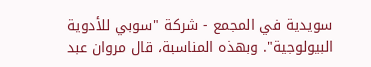سويدية في المجمع - شركة "سوبي للأدوية البيولوجية". وبهذه المناسبة، قال مروان عبد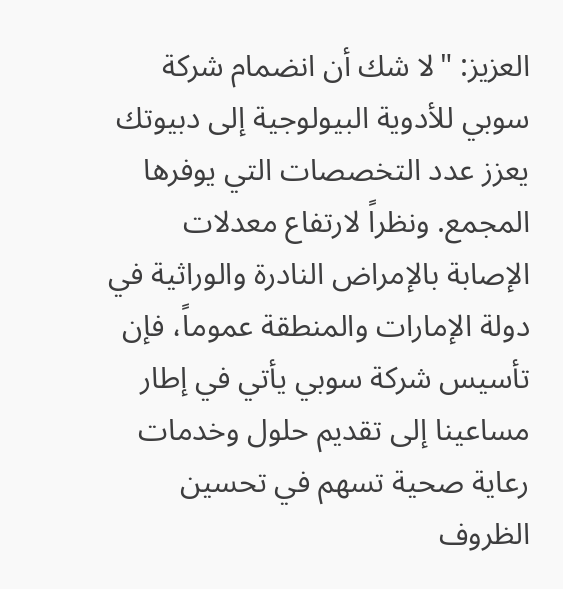العزيز: "لا شك أن انضمام شركة سوبي للأدوية البيولوجية إلى دبيوتك يعزز عدد التخصصات التي يوفرها المجمع. ونظراً لارتفاع معدلات الإصابة بالإمراض النادرة والوراثية في دولة الإمارات والمنطقة عموماً، فإن تأسيس شركة سوبي يأتي في إطار مساعينا إلى تقديم حلول وخدمات رعاية صحية تسهم في تحسين الظروف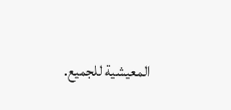المعيشية للجميع.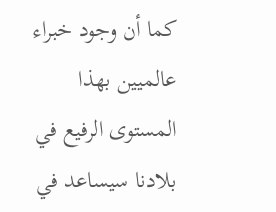كما أن وجود خبراء عالميين بهذا المستوى الرفيع في بلادنا سيساعد في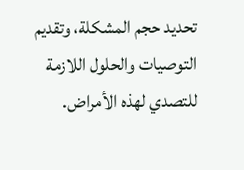تحديد حجم المشكلة، وتقديم التوصيات والحلول اللازمة للتصدي لهذه الأمراض.